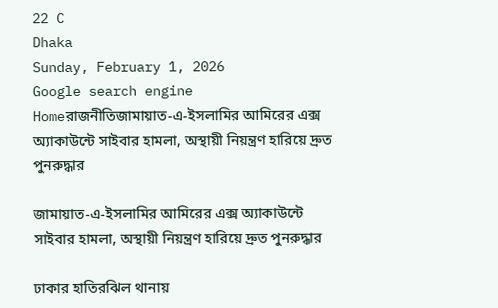22 C
Dhaka
Sunday, February 1, 2026
Google search engine
Homeরাজনীতিজামায়াত-এ-ইসলামির আমিরের এক্স অ্যাকাউন্টে সাইবার হামলা, অস্থায়ী নিয়ন্ত্রণ হারিয়ে দ্রুত পুনরুদ্ধার

জামায়াত-এ-ইসলামির আমিরের এক্স অ্যাকাউন্টে সাইবার হামলা, অস্থায়ী নিয়ন্ত্রণ হারিয়ে দ্রুত পুনরুদ্ধার

ঢাকার হাতিরঝিল থানায়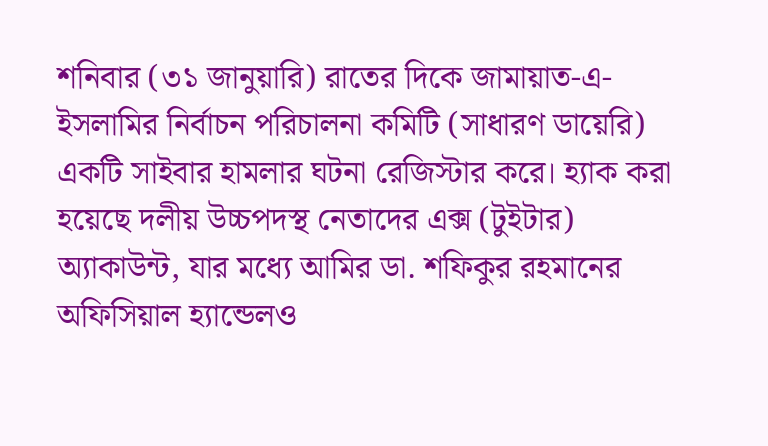শনিবার (৩১ জানুয়ারি) রাতের দিকে জামায়াত-এ-ইসলামির নির্বাচন পরিচালনা কমিটি (সাধারণ ডায়েরি) একটি সাইবার হামলার ঘটনা রেজিস্টার করে। হ্যাক করা হয়েছে দলীয় উচ্চপদস্থ নেতাদের এক্স (টুইটার) অ্যাকাউন্ট, যার মধ্যে আমির ডা. শফিকুর রহমানের অফিসিয়াল হ্যান্ডেলও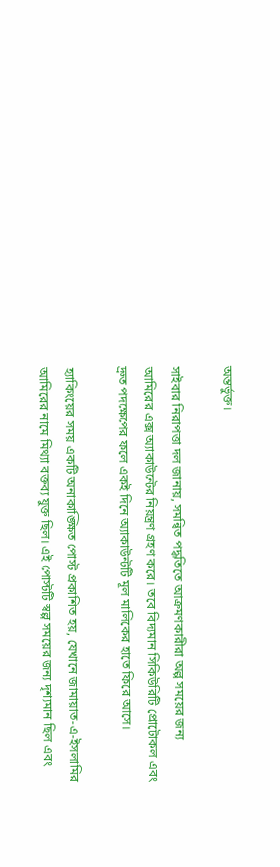অন্তর্ভুক্ত।

সাইবার নিরাপত্তা দল জানায়, সমন্বিত পদ্ধতিতে আক্রমণকারীরা অল্প সময়ের জন্য আমিরের এক্স অ্যাকাউন্টের নিয়ন্ত্রণ গ্রহণ করে। তবে বিদ্যমান সিকিউরিটি প্রোটোকল এবং দ্রুত পদক্ষেপের ফলে একই দিনে অ্যাকাউন্টটি মূল মালিকের হাতে ফিরে আসে।

হ্যাকিংয়ের সময় একটি অনাকাঙ্ক্ষিত পোস্ট প্রকাশিত হয়, যেখানে জামায়াত-এ-ইসলামির আমিরের নামে মিথ্যা বক্তব্য যুক্ত ছিল। এই পোস্টটি স্বল্প সময়ের জন্য দৃশ্যমান ছিল এবং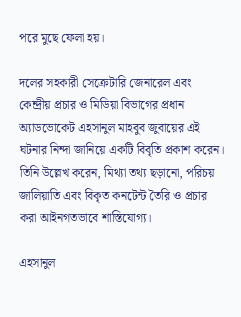পরে মুছে ফেলা হয়।

দলের সহকারী সেক্রেটারি জেনারেল এবং কেন্দ্রীয় প্রচার ও মিডিয়া বিভাগের প্রধান অ্যাডভোকেট এহসানুল মাহবুব জুবায়ের এই ঘটনার নিন্দা জানিয়ে একটি বিবৃতি প্রকাশ করেন। তিনি উল্লেখ করেন, মিথ্যা তথ্য ছড়ানো, পরিচয় জালিয়াতি এবং বিকৃত কনটেন্ট তৈরি ও প্রচার করা আইনগতভাবে শাস্তিযোগ্য।

এহসানুল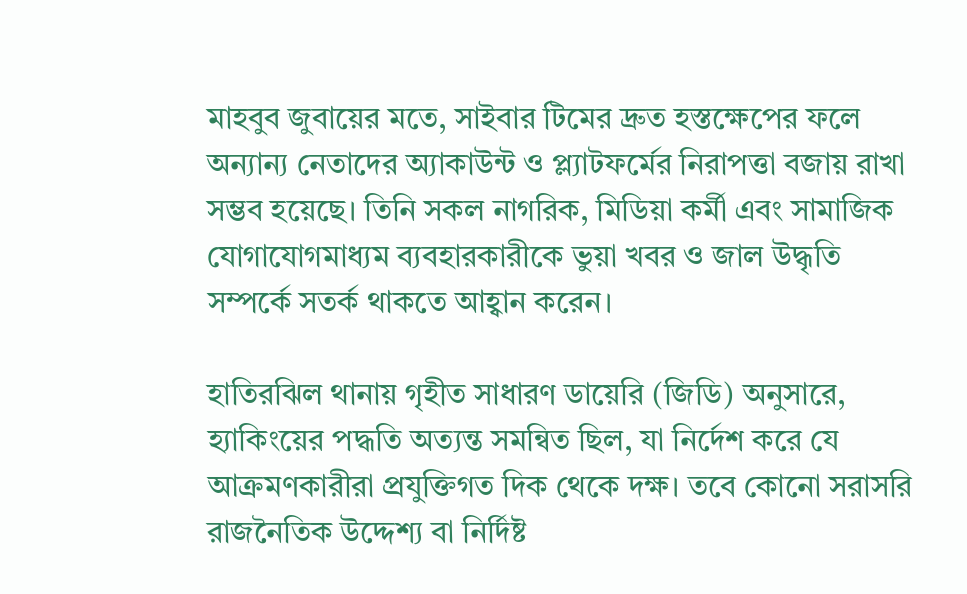মাহবুব জুবায়ের মতে, সাইবার টিমের দ্রুত হস্তক্ষেপের ফলে অন্যান্য নেতাদের অ্যাকাউন্ট ও প্ল্যাটফর্মের নিরাপত্তা বজায় রাখা সম্ভব হয়েছে। তিনি সকল নাগরিক, মিডিয়া কর্মী এবং সামাজিক যোগাযোগমাধ্যম ব্যবহারকারীকে ভুয়া খবর ও জাল উদ্ধৃতি সম্পর্কে সতর্ক থাকতে আহ্বান করেন।

হাতিরঝিল থানায় গৃহীত সাধারণ ডায়েরি (জিডি) অনুসারে, হ্যাকিংয়ের পদ্ধতি অত্যন্ত সমন্বিত ছিল, যা নির্দেশ করে যে আক্রমণকারীরা প্রযুক্তিগত দিক থেকে দক্ষ। তবে কোনো সরাসরি রাজনৈতিক উদ্দেশ্য বা নির্দিষ্ট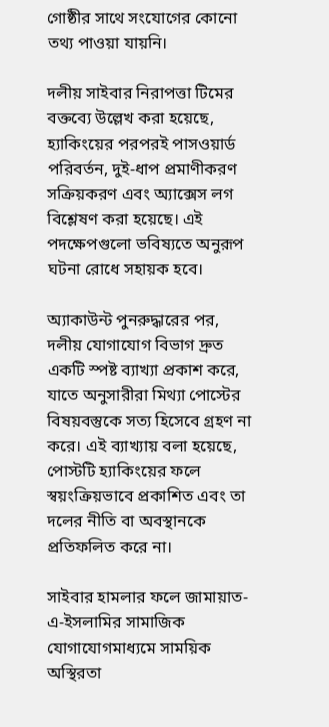গোষ্ঠীর সাথে সংযোগের কোনো তথ্য পাওয়া যায়নি।

দলীয় সাইবার নিরাপত্তা টিমের বক্তব্যে উল্লেখ করা হয়েছে, হ্যাকিংয়ের পরপরই পাসওয়ার্ড পরিবর্তন, দুই-ধাপ প্রমাণীকরণ সক্রিয়করণ এবং অ্যাক্সেস লগ বিশ্লেষণ করা হয়েছে। এই পদক্ষেপগুলো ভবিষ্যতে অনুরূপ ঘটনা রোধে সহায়ক হবে।

অ্যাকাউন্ট পুনরুদ্ধারের পর, দলীয় যোগাযোগ বিভাগ দ্রুত একটি স্পষ্ট ব্যাখ্যা প্রকাশ করে, যাতে অনুসারীরা মিথ্যা পোস্টের বিষয়বস্তুকে সত্য হিসেবে গ্রহণ না করে। এই ব্যাখ্যায় বলা হয়েছে, পোস্টটি হ্যাকিংয়ের ফলে স্বয়ংক্রিয়ভাবে প্রকাশিত এবং তা দলের নীতি বা অবস্থানকে প্রতিফলিত করে না।

সাইবার হামলার ফলে জামায়াত-এ-ইসলামির সামাজিক যোগাযোগমাধ্যমে সাময়িক অস্থিরতা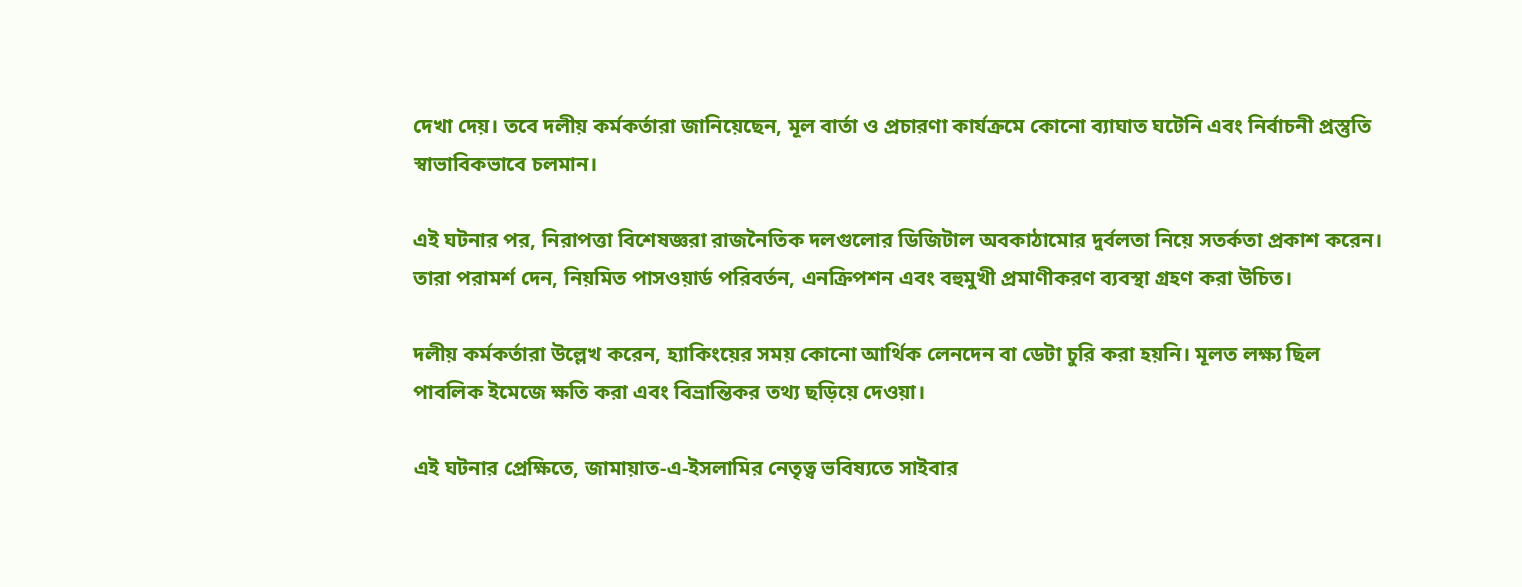দেখা দেয়। তবে দলীয় কর্মকর্তারা জানিয়েছেন, মূল বার্তা ও প্রচারণা কার্যক্রমে কোনো ব্যাঘাত ঘটেনি এবং নির্বাচনী প্রস্তুতি স্বাভাবিকভাবে চলমান।

এই ঘটনার পর, নিরাপত্তা বিশেষজ্ঞরা রাজনৈতিক দলগুলোর ডিজিটাল অবকাঠামোর দুর্বলতা নিয়ে সতর্কতা প্রকাশ করেন। তারা পরামর্শ দেন, নিয়মিত পাসওয়ার্ড পরিবর্তন, এনক্রিপশন এবং বহুমুখী প্রমাণীকরণ ব্যবস্থা গ্রহণ করা উচিত।

দলীয় কর্মকর্তারা উল্লেখ করেন, হ্যাকিংয়ের সময় কোনো আর্থিক লেনদেন বা ডেটা চুরি করা হয়নি। মূলত লক্ষ্য ছিল পাবলিক ইমেজে ক্ষতি করা এবং বিভ্রান্তিকর তথ্য ছড়িয়ে দেওয়া।

এই ঘটনার প্রেক্ষিতে, জামায়াত-এ-ইসলামির নেতৃত্ব ভবিষ্যতে সাইবার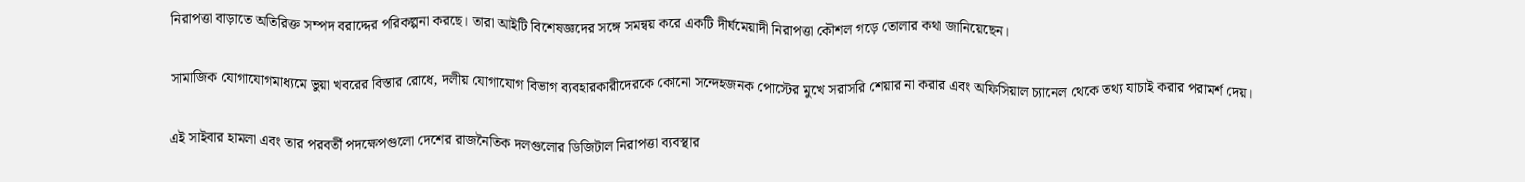নিরাপত্তা বাড়াতে অতিরিক্ত সম্পদ বরাদ্দের পরিকল্পনা করছে। তারা আইটি বিশেষজ্ঞদের সঙ্গে সমন্বয় করে একটি দীর্ঘমেয়াদী নিরাপত্তা কৌশল গড়ে তোলার কথা জানিয়েছেন।

সামাজিক যোগাযোগমাধ্যমে ভুয়া খবরের বিস্তার রোধে, দলীয় যোগাযোগ বিভাগ ব্যবহারকারীদেরকে কোনো সন্দেহজনক পোস্টের মুখে সরাসরি শেয়ার না করার এবং অফিসিয়াল চ্যানেল থেকে তথ্য যাচাই করার পরামর্শ দেয়।

এই সাইবার হামলা এবং তার পরবর্তী পদক্ষেপগুলো দেশের রাজনৈতিক দলগুলোর ডিজিটাল নিরাপত্তা ব্যবস্থার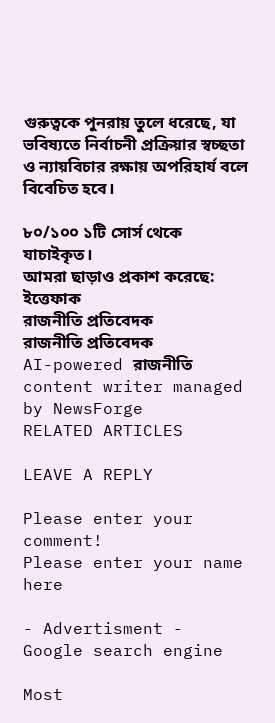গুরুত্বকে পুনরায় তুলে ধরেছে, যা ভবিষ্যতে নির্বাচনী প্রক্রিয়ার স্বচ্ছতা ও ন্যায়বিচার রক্ষায় অপরিহার্য বলে বিবেচিত হবে।

৮০/১০০ ১টি সোর্স থেকে যাচাইকৃত।
আমরা ছাড়াও প্রকাশ করেছে: ইত্তেফাক
রাজনীতি প্রতিবেদক
রাজনীতি প্রতিবেদক
AI-powered রাজনীতি content writer managed by NewsForge
RELATED ARTICLES

LEAVE A REPLY

Please enter your comment!
Please enter your name here

- Advertisment -
Google search engine

Most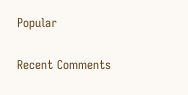Popular

Recent Comments